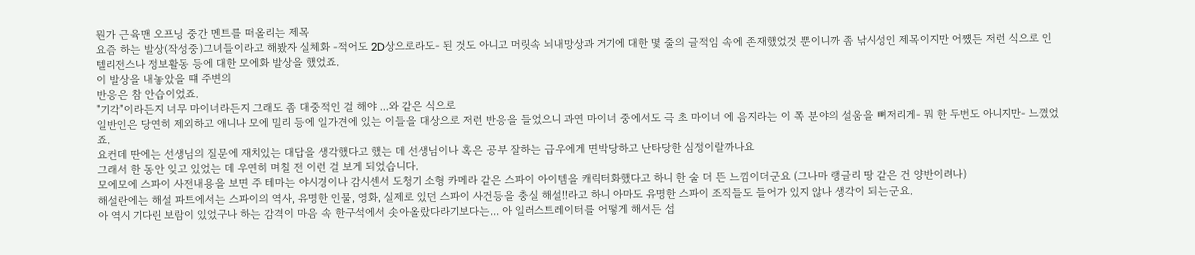뭔가 근육맨 오프닝 중간 멘트를 떠올리는 제목
요즘 하는 발상(작성중)그녀들이라고 해봤자 실체화 -적어도 2D상으로라도- 된 것도 아니고 머릿속 뇌내망상과 거기에 대한 몇 줄의 글적임 속에 존재했었것 뿐이니까 좀 낚시성인 제목이지만 어쩄든 저런 식으로 인텔리전스나 정보활동 등에 대한 모에화 발상을 했었죠.
이 발상을 내놓았을 떄 주변의
반응은 참 안습이었죠.
"기각"이라든지 너무 마이너라든지 그래도 좀 대중적인 걸 해야 ...와 같은 식으로
일반인은 당연히 제외하고 애니나 모에 밀리 등에 일가견에 있는 이들을 대상으로 저런 반응을 들었으니 과연 마이너 중에서도 극 초 마이너 에 음지라는 이 쪽 분야의 설움을 뼈저리게- 뭐 한 두번도 아니지만- 느꼈었죠.
요컨데 딴에는 선생님의 질문에 재치있는 대답을 생각했다고 했는 데 선생님이나 혹은 공부 잘하는 급우에게 면박당하고 난타당한 심정이랄까나요
그래서 한 동안 잊고 있었는 데 우연히 며칠 전 이런 걸 보게 되었습니다.
모에모에 스파이 사전내용을 보면 주 테마는 야시경이나 감시센서 도청기 소형 카메라 같은 스파이 아이템을 캐릭터화했다고 하니 한 술 더 뜬 느낌이더군요 (그나마 랭글리 땅 같은 건 양반이려나)
해설란에는 해설 파트에서는 스파이의 역사, 유명한 인물, 영화, 실제로 있던 스파이 사건등을 충실 해설!!라고 하니 아마도 유명한 스파이 조직들도 들어가 있지 않나 생각이 되는군요.
아 역시 기다린 보람이 있었구나 하는 감격이 마음 속 한구석에서 솟아올랐다라기보다는... 아 일러스트레이터를 어떻게 해서든 섭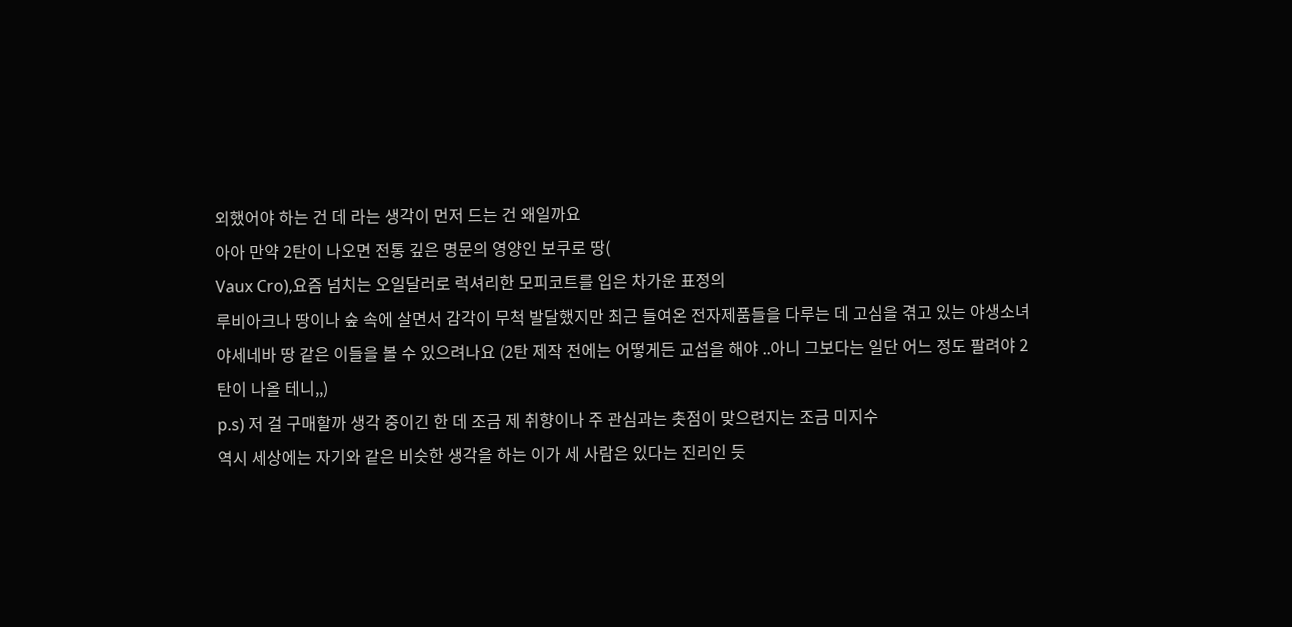외했어야 하는 건 데 라는 생각이 먼저 드는 건 왜일까요
아아 만약 2탄이 나오면 전통 깊은 명문의 영양인 보쿠로 땅(
Vaux Cro),요즘 넘치는 오일달러로 럭셔리한 모피코트를 입은 차가운 표정의
루비아크나 땅이나 숲 속에 살면서 감각이 무척 발달했지만 최근 들여온 전자제품들을 다루는 데 고심을 겪고 있는 야생소녀
야세네바 땅 같은 이들을 볼 수 있으려나요 (2탄 제작 전에는 어떻게든 교섭을 해야 ..아니 그보다는 일단 어느 정도 팔려야 2탄이 나올 테니,,)
p.s) 저 걸 구매할까 생각 중이긴 한 데 조금 제 취향이나 주 관심과는 촛점이 맞으련지는 조금 미지수
역시 세상에는 자기와 같은 비슷한 생각을 하는 이가 세 사람은 있다는 진리인 듯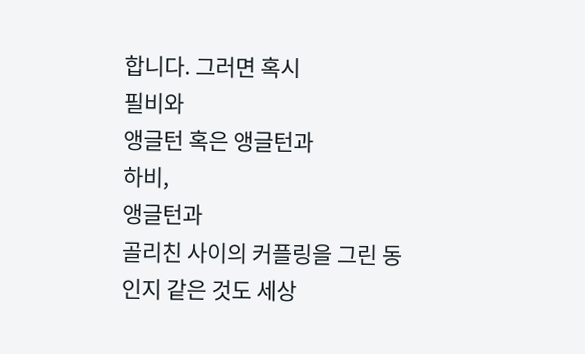합니다. 그러면 혹시
필비와
앵글턴 혹은 앵글턴과
하비,
앵글턴과
골리친 사이의 커플링을 그린 동인지 같은 것도 세상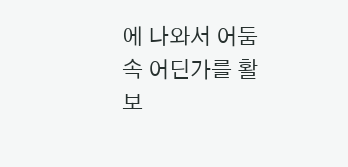에 나와서 어둠 속 어딘가를 활보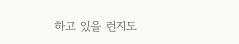하고 있을 런지도